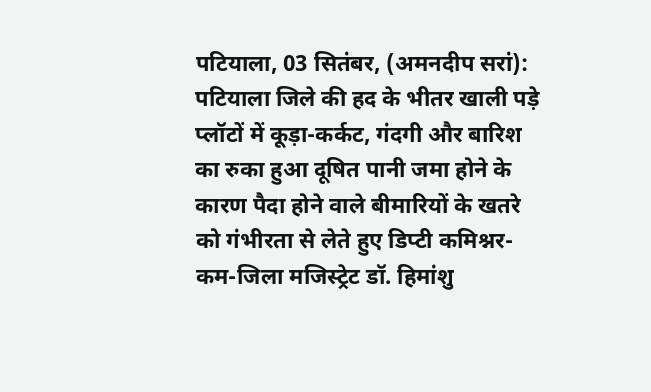पटियाला, 03 सितंबर, (अमनदीप सरां): पटियाला जिले की हद के भीतर खाली पड़े प्लॉटों में कूड़ा-कर्कट, गंदगी और बारिश का रुका हुआ दूषित पानी जमा होने के कारण पैदा होने वाले बीमारियों के खतरे को गंभीरता से लेते हुए डिप्टी कमिश्नर-कम-जिला मजिस्ट्रेट डॉ. हिमांशु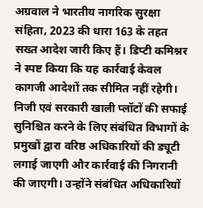अग्रवाल ने भारतीय नागरिक सुरक्षा संहिता, 2023 की धारा 163 के तहत सख्त आदेश जारी किए हैं। डिप्टी कमिश्नर ने स्पष्ट किया कि यह कार्रवाई केवल कागजी आदेशों तक सीमित नहीं रहेगी। निजी एवं सरकारी खाली प्लॉटों की सफाई सुनिश्चित करने के लिए संबंधित विभागों के प्रमुखों द्वारा वरिष्ठ अधिकारियों की ड्यूटी लगाई जाएगी और कार्रवाई की निगरानी की जाएगी। उन्होंने संबंधित अधिकारियों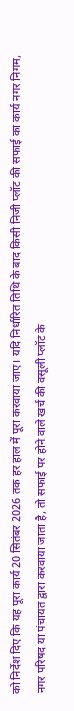को निर्देश दिए कि यह पूरा कार्य 20 सितंबर 2026 तक हर हाल में पूरा करवाया जाए। यदि निर्धारित तिथि के बाद किसी निजी प्लॉट की सफाई का कार्य नगर निगम, नगर परिषद या पंचायत द्वारा करवाया जाता है, तो सफाई पर होने वाले खर्च की वसूली प्लॉट के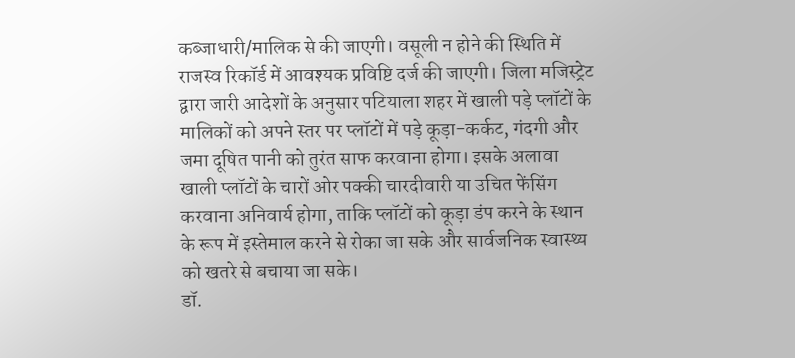कब्जाधारी/मालिक से की जाएगी। वसूली न होने की स्थिति में राजस्व रिकॉर्ड में आवश्यक प्रविष्टि दर्ज की जाएगी। जिला मजिस्ट्रेट द्वारा जारी आदेशों के अनुसार पटियाला शहर में खाली पड़े प्लॉटों के मालिकों को अपने स्तर पर प्लॉटों में पड़े कूड़ा-कर्कट, गंदगी और जमा दूषित पानी को तुरंत साफ करवाना होगा। इसके अलावा खाली प्लॉटों के चारों ओर पक्की चारदीवारी या उचित फेंसिंग करवाना अनिवार्य होगा, ताकि प्लॉटों को कूड़ा डंप करने के स्थान के रूप में इस्तेमाल करने से रोका जा सके और सार्वजनिक स्वास्थ्य को खतरे से बचाया जा सके।
डॉ.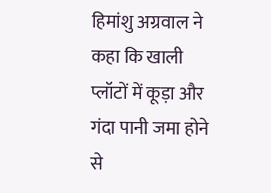हिमांशु अग्रवाल ने कहा कि खाली प्लॉटों में कूड़ा और गंदा पानी जमा होने से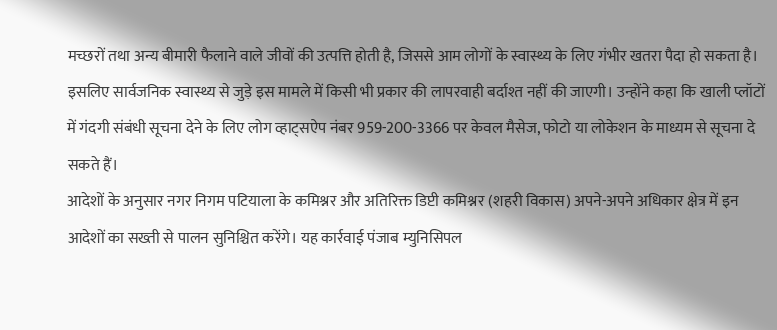मच्छरों तथा अन्य बीमारी फैलाने वाले जीवों की उत्पत्ति होती है, जिससे आम लोगों के स्वास्थ्य के लिए गंभीर खतरा पैदा हो सकता है। इसलिए सार्वजनिक स्वास्थ्य से जुड़े इस मामले में किसी भी प्रकार की लापरवाही बर्दाश्त नहीं की जाएगी। उन्होंने कहा कि खाली प्लॉटों में गंदगी संबंधी सूचना देने के लिए लोग व्हाट्सऐप नंबर 959-200-3366 पर केवल मैसेज, फोटो या लोकेशन के माध्यम से सूचना दे सकते हैं।
आदेशों के अनुसार नगर निगम पटियाला के कमिश्नर और अतिरिक्त डिप्टी कमिश्नर (शहरी विकास) अपने-अपने अधिकार क्षेत्र में इन आदेशों का सख्ती से पालन सुनिश्चित करेंगे। यह कार्रवाई पंजाब म्युनिसिपल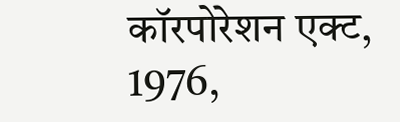कॉरपोरेशन एक्ट, 1976,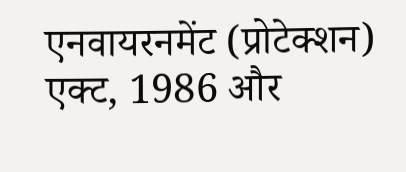एनवायरनमेंट (प्रोटेक्शन) एक्ट, 1986 और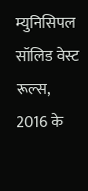म्युनिसिपल सॉलिड वेस्ट रूल्स, 2016 के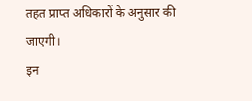तहत प्राप्त अधिकारों के अनुसार की जाएगी।
इन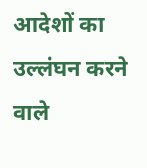आदेशों का उल्लंघन करने वाले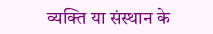व्यक्ति या संस्थान के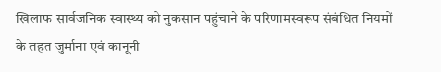खिलाफ सार्वजनिक स्वास्थ्य को नुकसान पहुंचाने के परिणामस्वरूप संबंधित नियमों के तहत जुर्माना एवं कानूनी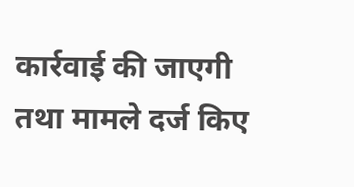कार्रवाई की जाएगी तथा मामले दर्ज किए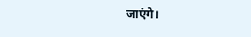जाएंगे।